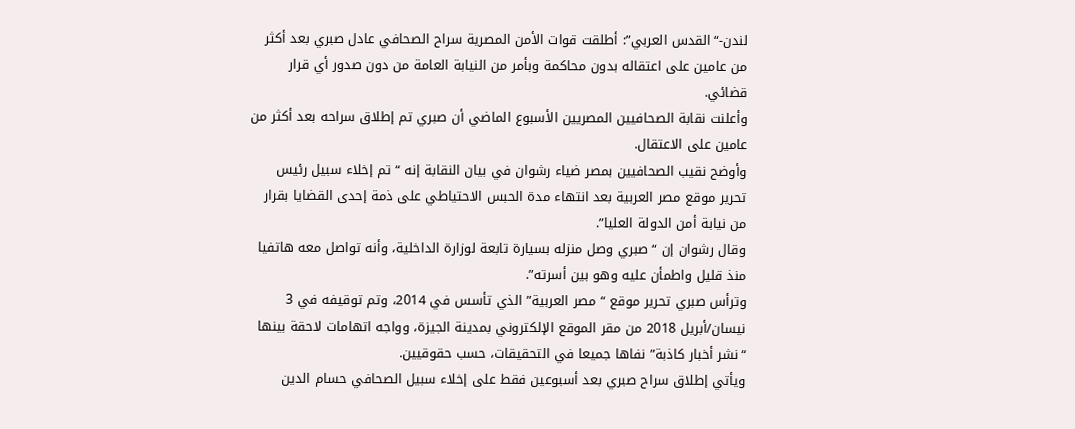لندن-“القدس العربي”: أطلقت قوات الأمن المصرية سراح الصحافي عادل صبري بعد أكثر من عامين على اعتقاله بدون محاكمة وبأمر من النيابة العامة من دون صدور أي قرار قضائي.
وأعلنت نقابة الصحافيين المصريين الأسبوع الماضي أن صبري تم إطلاق سراحه بعد أكثر من عامين على الاعتقال.
وأوضح نقيب الصحافيين بمصر ضياء رشوان في بيان النقابة إنه “تم إخلاء سبيل رئيس تحرير موقع مصر العربية بعد انتهاء مدة الحبس الاحتياطي على ذمة إحدى القضايا بقرار من نيابة أمن الدولة العليا”.
وقال رشوان إن “صبري وصل منزله بسيارة تابعة لوزارة الداخلية، وأنه تواصل معه هاتفيا منذ قليل واطمأن عليه وهو بين أسرته”.
وترأس صبري تحرير موقع “مصر العربية” الذي تأسس في 2014، وتم توقيفه في 3 نيسان/أبريل 2018 من مقر الموقع الإلكتروني بمدينة الجيزة، وواجه اتهامات لاحقة بينها “نشر أخبار كاذبة” نفاها جميعا في التحقيقات، حسب حقوقيين.
ويأتي إطلاق سراح صبري بعد أسبوعين فقط على إخلاء سبيل الصحافي حسام الدين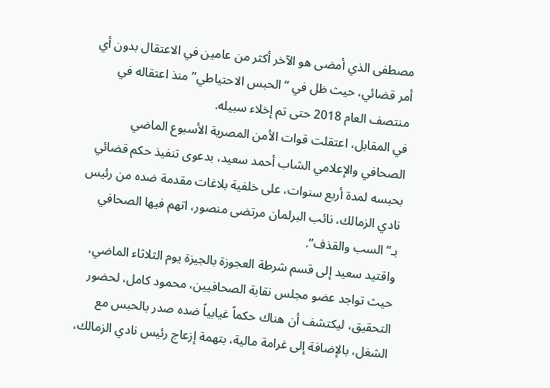مصطفى الذي أمضى هو الآخر أكثر من عامين في الاعتقال بدون أي أمر قضائي، حيث ظل في “الحبس الاحتياطي” منذ اعتقاله في منتصف العام 2018 حتى تم إخلاء سبيله.
في المقابل، اعتقلت قوات الأمن المصرية الأسبوع الماضي الصحافي والإعلامي الشاب أحمد سعيد، بدعوى تنفيذ حكم قضائي بحبسه لمدة أربع سنوات، على خلفية بلاغات مقدمة ضده من رئيس نادي الزمالك، نائب البرلمان مرتضى منصور، اتهم فيها الصحافي بـ”السب والقذف”.
واقتيد سعيد إلى قسم شرطة العجوزة بالجيزة يوم الثلاثاء الماضي، حيث تواجد عضو مجلس نقابة الصحافيين، محمود كامل، لحضور التحقيق، ليكتشف أن هناك حكماً غيابياً ضده صدر بالحبس مع الشغل، بالإضافة إلى غرامة مالية، بتهمة إزعاج رئيس نادي الزمالك،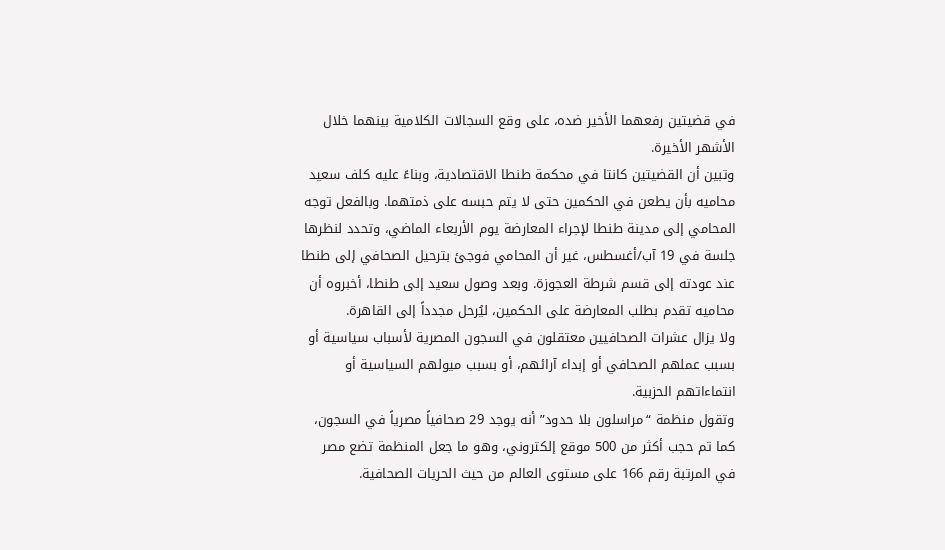في قضيتين رفعهما الأخير ضده، على وقع السجالات الكلامية بينهما خلال الأشهر الأخيرة.
وتبين أن القضيتين كانتا في محكمة طنطا الاقتصادية، وبناءً عليه كلف سعيد محاميه بأن يطعن في الحكمين حتى لا يتم حبسه على ذمتهما. وبالفعل توجه المحامي إلى مدينة طنطا لإجراء المعارضة يوم الأربعاء الماضي، وتحدد لنظرها جلسة في 19 آب/أغسطس، غير أن المحامي فوجئ بترحيل الصحافي إلى طنطا عند عودته إلى قسم شرطة العجوزة. وبعد وصول سعيد إلى طنطا، أخبروه أن محاميه تقدم بطلب المعارضة على الحكمين، ليُرحل مجدداً إلى القاهرة.
ولا يزال عشرات الصحافيين معتقلون في السجون المصرية لأسباب سياسية أو بسبب عملهم الصحافي أو إبداء آرائهم، أو بسبب ميولهم السياسية أو انتماءاتهم الحزبية.
وتقول منظمة “مراسلون بلا حدود” أنه يوجد 29 صحافياً مصرياً في السجون، كما تم حجب أكثر من 500 موقع إلكتروني، وهو ما جعل المنظمة تضع مصر في المرتبة رقم 166 على مستوى العالم من حيث الحريات الصحافية.